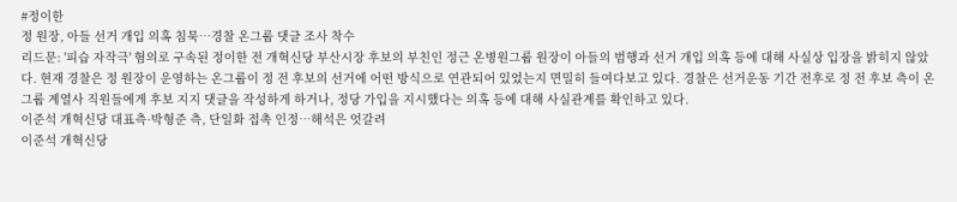#정이한
정 원장, 아들 선거 개입 의혹 침묵…경찰 온그룹 댓글 조사 착수
리드문: '피습 자작극' 혐의로 구속된 정이한 전 개혁신당 부산시장 후보의 부친인 정근 온병원그룹 원장이 아들의 범행과 선거 개입 의혹 등에 대해 사실상 입장을 밝히지 않았다. 현재 경찰은 정 원장이 운영하는 온그룹이 정 전 후보의 선거에 어떤 방식으로 연관되어 있었는지 면밀히 들여다보고 있다. 경찰은 선거운동 기간 전후로 정 전 후보 측이 온그룹 계열사 직원들에게 후보 지지 댓글을 작성하게 하거나, 정당 가입을 지시했다는 의혹 등에 대해 사실관계를 확인하고 있다.
이준석 개혁신당 대표측·박형준 측, 단일화 접촉 인정…해석은 엇갈려
이준석 개혁신당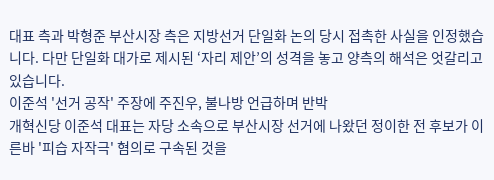대표 측과 박형준 부산시장 측은 지방선거 단일화 논의 당시 접촉한 사실을 인정했습니다. 다만 단일화 대가로 제시된 ‘자리 제안’의 성격을 놓고 양측의 해석은 엇갈리고 있습니다.
이준석 '선거 공작' 주장에 주진우, 불나방 언급하며 반박
개혁신당 이준석 대표는 자당 소속으로 부산시장 선거에 나왔던 정이한 전 후보가 이른바 '피습 자작극' 혐의로 구속된 것을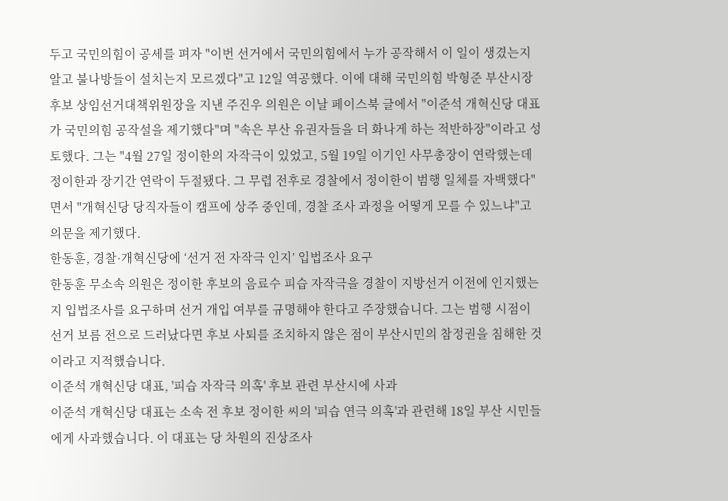두고 국민의힘이 공세를 펴자 "이번 선거에서 국민의힘에서 누가 공작해서 이 일이 생겼는지 알고 불나방들이 설치는지 모르겠다"고 12일 역공했다. 이에 대해 국민의힘 박형준 부산시장 후보 상임선거대책위원장을 지낸 주진우 의원은 이날 페이스북 글에서 "이준석 개혁신당 대표가 국민의힘 공작설을 제기했다"며 "속은 부산 유권자들을 더 화나게 하는 적반하장"이라고 성토했다. 그는 "4월 27일 정이한의 자작극이 있었고, 5월 19일 이기인 사무총장이 연락했는데 정이한과 장기간 연락이 두절됐다. 그 무렵 전후로 경찰에서 정이한이 범행 일체를 자백했다"면서 "개혁신당 당직자들이 캠프에 상주 중인데, 경찰 조사 과정을 어떻게 모를 수 있느냐"고 의문을 제기했다.
한동훈, 경찰·개혁신당에 ‘선거 전 자작극 인지’ 입법조사 요구
한동훈 무소속 의원은 정이한 후보의 음료수 피습 자작극을 경찰이 지방선거 이전에 인지했는지 입법조사를 요구하며 선거 개입 여부를 규명해야 한다고 주장했습니다. 그는 범행 시점이 선거 보름 전으로 드러났다면 후보 사퇴를 조치하지 않은 점이 부산시민의 참정권을 침해한 것이라고 지적했습니다.
이준석 개혁신당 대표, '피습 자작극 의혹' 후보 관련 부산시에 사과
이준석 개혁신당 대표는 소속 전 후보 정이한 씨의 '피습 연극 의혹'과 관련해 18일 부산 시민들에게 사과했습니다. 이 대표는 당 차원의 진상조사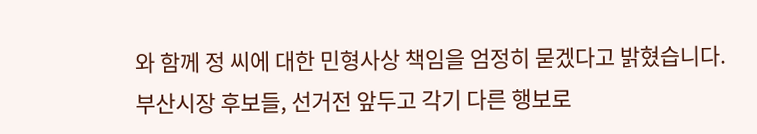와 함께 정 씨에 대한 민형사상 책임을 엄정히 묻겠다고 밝혔습니다.
부산시장 후보들, 선거전 앞두고 각기 다른 행보로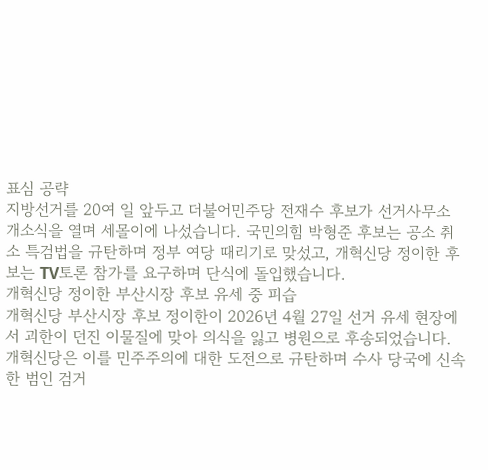표심 공략
지방선거를 20여 일 앞두고 더불어민주당 전재수 후보가 선거사무소 개소식을 열며 세몰이에 나섰습니다. 국민의힘 박형준 후보는 공소 취소 특검법을 규탄하며 정부 여당 때리기로 맞섰고, 개혁신당 정이한 후보는 TV토론 참가를 요구하며 단식에 돌입했습니다.
개혁신당 정이한 부산시장 후보 유세 중 피습
개혁신당 부산시장 후보 정이한이 2026년 4월 27일 선거 유세 현장에서 괴한이 던진 이물질에 맞아 의식을 잃고 병원으로 후송되었습니다. 개혁신당은 이를 민주주의에 대한 도전으로 규탄하며 수사 당국에 신속한 범인 검거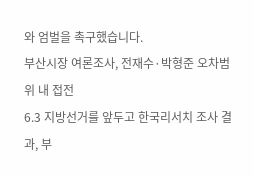와 엄벌을 촉구했습니다.
부산시장 여론조사, 전재수·박형준 오차범위 내 접전
6.3 지방선거를 앞두고 한국리서치 조사 결과, 부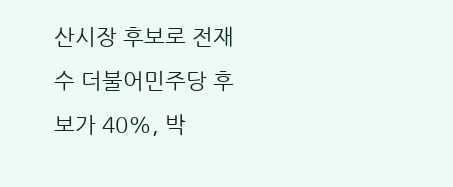산시장 후보로 전재수 더불어민주당 후보가 40%, 박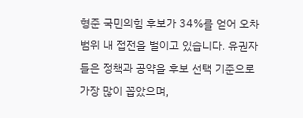형준 국민의힘 후보가 34%를 얻어 오차범위 내 접전을 벌이고 있습니다. 유권자들은 정책과 공약을 후보 선택 기준으로 가장 많이 꼽았으며,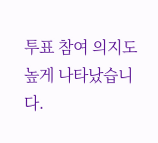투표 참여 의지도 높게 나타났습니다.